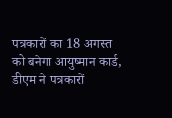पत्रकारों का 18 अगस्त को बनेगा आयुष्मान कार्ड,
डीएम ने पत्रकारों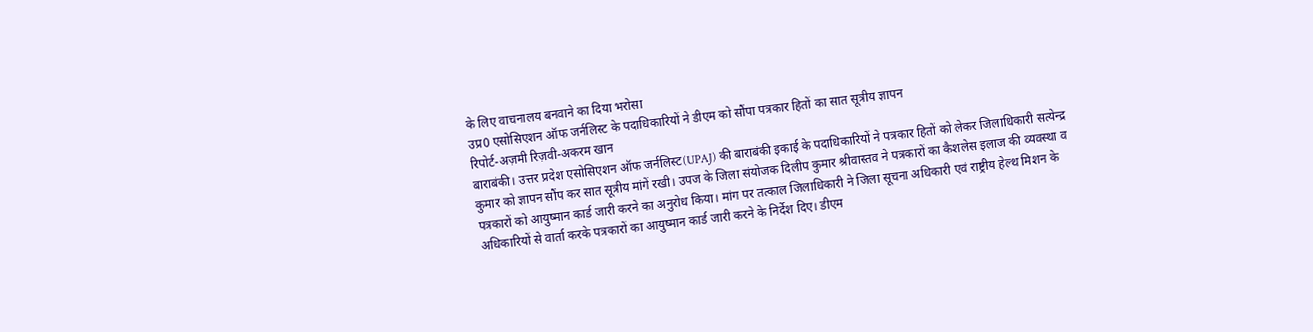के लिए वाचनालय बनवाने का दिया भरोसा
उप्र0 एसोसिएशन ऑफ जर्नलिस्ट के पदाधिकारियों ने डीएम को सौंपा पत्रकार हितों का सात सूत्रीय ज्ञापन
रिपोर्ट-अज़मी रिज़वी-अकरम खान
बाराबंकी। उत्तर प्रदेश एसोसिएशन ऑफ जर्नलिस्ट(UPAJ) की बाराबंकी इकाई के पदाधिकारियों ने पत्रकार हितों को लेकर जिलाधिकारी सत्येन्द्र कुमार को ज्ञापन सौंप कर सात सूत्रीय मांगें रखी। उपज के जिला संयोजक दिलीप कुमार श्रीवास्तव ने पत्रकारों का कैशलेस इलाज की व्यवस्था व पत्रकारों को आयुष्मान कार्ड जारी करने का अनुरोध किया। मांग पर तत्काल जिलाधिकारी ने जिला सूचना अधिकारी एवं राष्ट्रीय हेल्थ मिशन के अधिकारियों से वार्ता करके पत्रकारों का आयुष्मान कार्ड जारी करने के निर्देश दिए। डीएम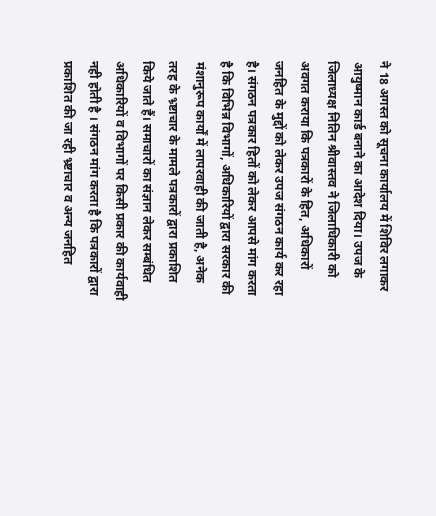ने 18 अगस्त को सूचना कार्यालय में शिविर लगाकर आयुष्मान कार्ड बनाने का आदेश दिया। उपज के जिलाध्यक्ष नितिन श्रीवास्तव ने जिलाधिकारी को अवगत कराया कि पत्रकारों के हित, अधिकारों जनहित के मुद्दों को लेकर उपज संगठन कार्य कर रहा है। संगठन पत्रकार हितों को लेकर आपसे मांग करता है कि विभिन्न विभागों, अधिकारियों द्वारा सरकार की मंशानुरूप कार्यों में लापरवाही की जाती है, अनेक तरह के भ्र्ष्टाचार के मामले पत्रकारों द्वारा प्रकाशित किये जाते हैं। समाचारों का संज्ञान लेकर सम्बंधित अधिकारियों व विभागों पर किसी प्रकार की कार्यवाही नही होती है । संगठन मांग करता है कि पत्रकारों द्वारा प्रकाशित की जा रही भ्र्ष्टाचार व अन्य जनहित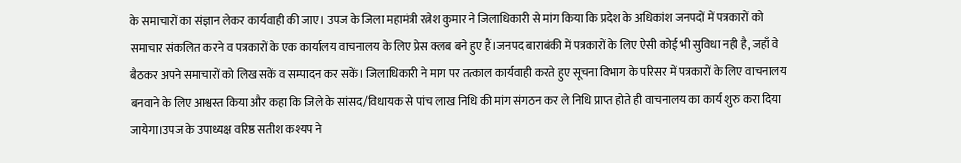के समाचारों का संज्ञान लेकर कार्यवाही की जाए। उपज के जिला महामंत्री रत्नेश कुमार ने जिलाधिकारी से मांग किया कि प्रदेश के अधिकांश जनपदों में पत्रकारों को समाचार संकलित करने व पत्रकारों के एक कार्यालय वाचनालय के लिए प्रेस क्लब बने हुए हैं।जनपद बाराबंकी में पत्रकारों के लिए ऐसी कोई भी सुविधा नही है, जहाँ वे बैठकर अपने समाचारों को लिख सकें व सम्पादन कर सकें। जिलाधिकारी ने माग पर तत्काल कार्यवाही करते हुए सूचना विभाग के परिसर में पत्रकारों के लिए वाचनालय बनवाने के लिए आश्वस्त किया और कहा कि जिले के सांसद/विधायक से पांच लाख निधि की मांग संगठन कर ले निधि प्राप्त होते ही वाचनालय का कार्य शुरु करा दिया जायेगा।उपज के उपाध्यक्ष वरिष्ठ सतीश कश्यप ने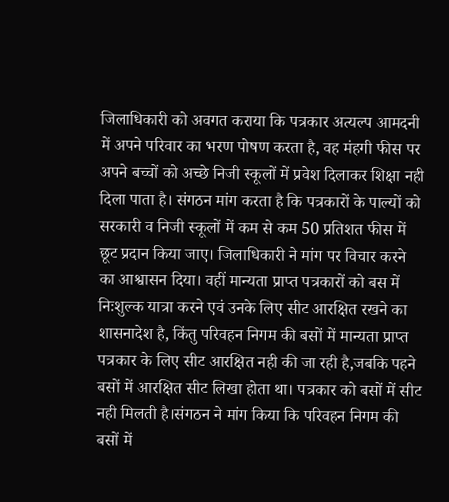जिलाधिकारी को अवगत कराया कि पत्रकार अत्यल्प आमदनी में अपने परिवार का भरण पोषण करता है, वह मंहगी फीस पर अपने बच्चों को अच्छे निजी स्कूलों में प्रवेश दिलाकर शिक्षा नही दिला पाता है। संगठन मांग करता है कि पत्रकारों के पाल्यों को सरकारी व निजी स्कूलों में कम से कम 50 प्रतिशत फीस में छूट प्रदान किया जाए। जिलाधिकारी ने मांग पर विचार करने का आश्वासन दिया। वहीं मान्यता प्राप्त पत्रकारों को बस में निःशुल्क यात्रा करने एवं उनके लिए सीट आरक्षित रखने का शासनादेश है, किंतु परिवहन निगम की बसों में मान्यता प्राप्त पत्रकार के लिए सीट आरक्षित नही की जा रही है,जबकि पहने बसों में आरक्षित सीट लिखा होता था। पत्रकार को बसों में सीट नही मिलती है।संगठन ने मांग किया कि परिवहन निगम की बसों में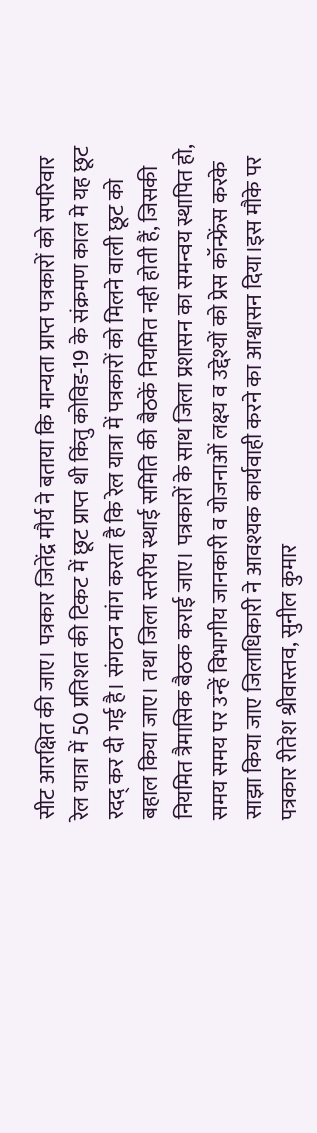सीट आरक्षित की जाए। पत्रकार जितेंद्र मौर्य ने बताया कि मान्यता प्राप्त पत्रकारों को सपरिवार रेल यात्रा में 50 प्रतिशत की टिकट में छूट प्राप्त थी किंतु कोविड-19 के संक्रमण काल मे यह छूट रदद् कर दी गई है। संगठन मांग करता है कि रेल यात्रा में पत्रकारों को मिलने वाली छूट को बहाल किया जाए। तथा जिला स्तरीय स्थाई समिति की बैठकें नियमित नही होती हैं, जिसकी नियमित त्रैमासिक बैठक कराई जाए। पत्रकारों के साथ जिला प्रशासन का समन्वय स्थापित हो, समय समय पर उन्हें विभागीय जानकारी व योजनाओं लक्ष्य व उद्देश्यों को प्रेस कॉन्फ्रेंस करके साझा किया जाए जिलाधिकारी ने आवश्यक कार्यवाही करने का आश्वासन दिया।इस मौके पर पत्रकार रीतेश श्रीवास्तव, सुनील कुमार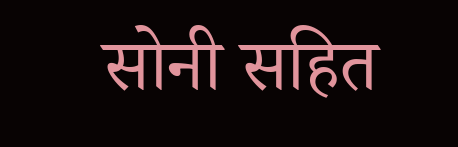सोनी सहित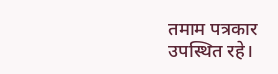तमाम पत्रकार उपस्थित रहे।